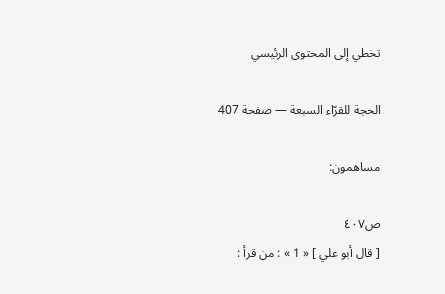تخطي إلى المحتوى الرئيسي

الحجة للقرّاء السبعة — صفحة 407

مساهمون:

ص٤٠٧
[ قال أبو علي ] « 1 » : من قرأ :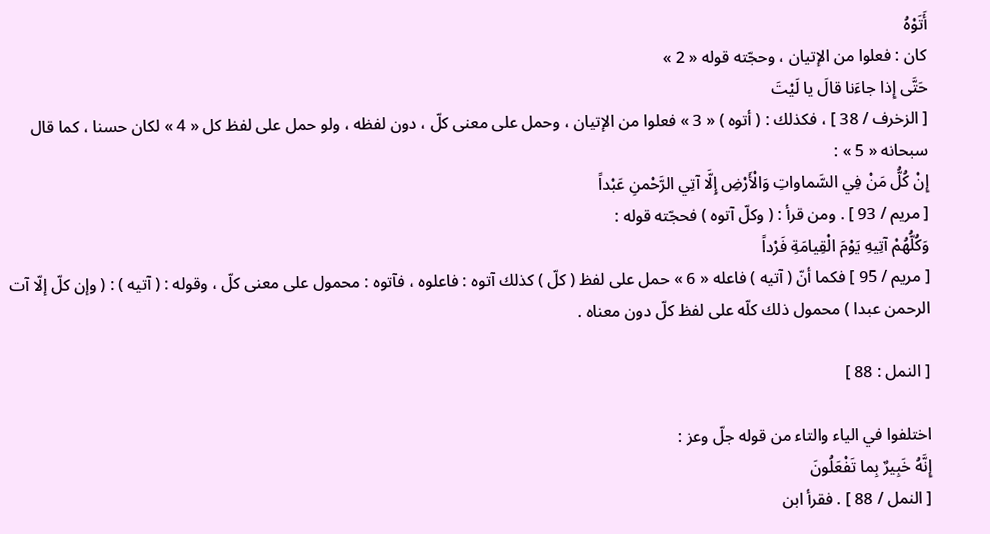أَتَوْهُ
كان : فعلوا من الإتيان ، وحجّته قوله « 2 »
حَتَّى إِذا جاءَنا قالَ يا لَيْتَ
[ الزخرف / 38 ] ، فكذلك : ( أتوه ) « 3 » فعلوا من الإتيان ، وحمل على معنى كلّ ، دون لفظه ، ولو حمل على لفظ كل « 4 » لكان حسنا ، كما قال سبحانه « 5 » :
إِنْ كُلُّ مَنْ فِي السَّماواتِ وَالْأَرْضِ إِلَّا آتِي الرَّحْمنِ عَبْداً
[ مريم / 93 ] . ومن قرأ : ( وكلّ آتوه ) فحجّته قوله :
وَكُلُّهُمْ آتِيهِ يَوْمَ الْقِيامَةِ فَرْداً
[ مريم / 95 ] فكما أنّ ( آتيه ) فاعله « 6 » حمل على لفظ ( كلّ ) كذلك آتوه : فاعلوه ، فآتوه : محمول على معنى كلّ ، وقوله : ( آتيه ) : ( وإن كلّ إلّا آت الرحمن عبدا ) محمول ذلك كلّه على لفظ كلّ دون معناه .

[ النمل : 88 ]

اختلفوا في الياء والتاء من قوله جلّ وعز :
إِنَّهُ خَبِيرٌ بِما تَفْعَلُونَ
[ النمل / 88 ] . فقرأ ابن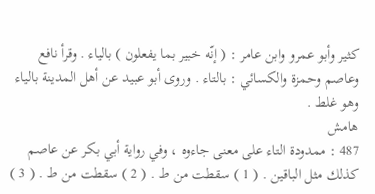كثير وأبو عمرو وابن عامر : ( إنّه خبير بما يفعلون ) بالياء . وقرأ نافع وعاصم وحمزة والكسائي : بالتاء . وروى أبو عبيد عن أهل المدينة بالياء وهو غلط .
هامش
487 : ممدودة التاء على معنى جاءوه ، وفي رواية أبي بكر عن عاصم كذلك مثل الباقين . ( 1 ) سقطت من ط . ( 2 ) سقطت من ط . ( 3 )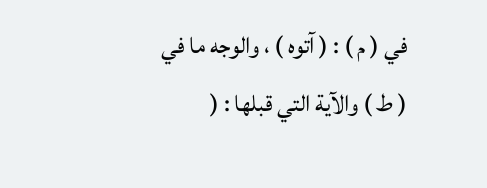في ( م ) : ( آتوه ) ، والوجه ما في ( ط ) والآية التي قبلها : (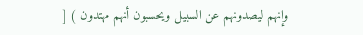وإنهم ليصدونهم عن السبيل ويحسبون أنهم مهتدون ) [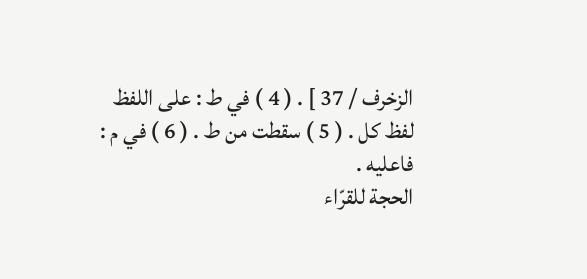الزخرف / 37 ] . ( 4 ) في ط : على اللفظ لفظ كل . ( 5 ) سقطت من ط . ( 6 ) في م : فاعليه .
الحجة للقرّاء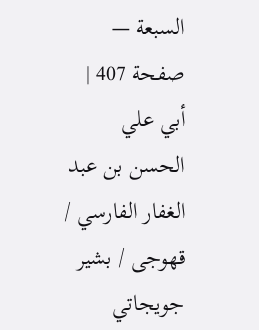السبعة — صفحة 407 | أبي علي الحسن بن عبد الغفار الفارسي / قهوجى / بشير جويجاتي